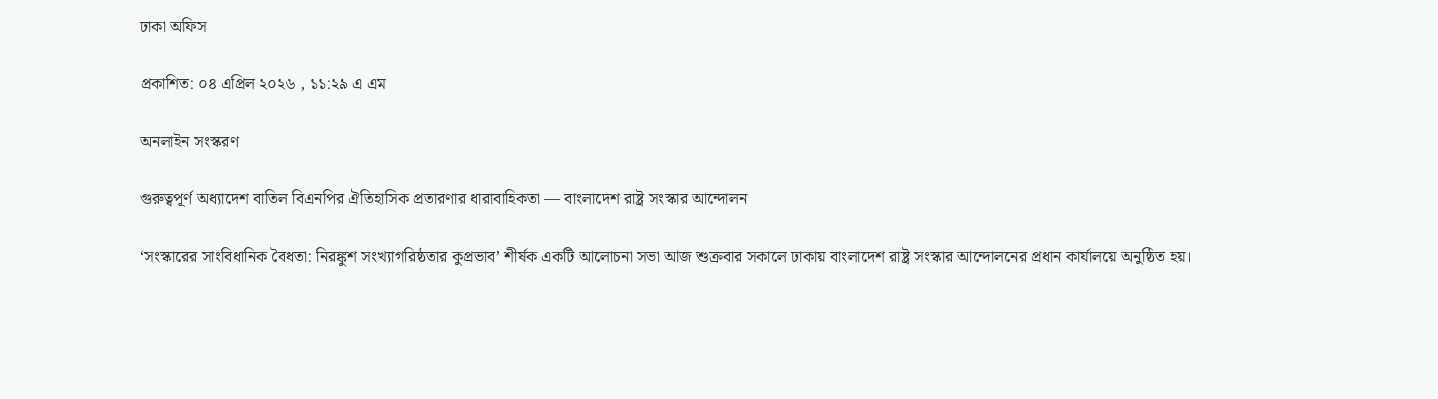ঢাকা অফিস

প্রকাশিত: ০৪ এপ্রিল ২০২৬ , ১১:২৯ এ এম

অনলাইন সংস্করণ

গুরুত্বপূর্ণ অধ্যাদেশ বাতিল বিএনপির ঐতিহাসিক প্রতারণার ধারাবাহিকতা — বাংলাদেশ রাষ্ট্র সংস্কার আন্দোলন

‘সংস্কারের সাংবিধানিক বৈধতা: নিরঙ্কুশ সংখ্যাগরিষ্ঠতার কুপ্রভাব’ শীর্ষক একটি আলোচনা সভা আজ শুক্রবার সকালে ঢাকায় বাংলাদেশ রাষ্ট্র সংস্কার আন্দোলনের প্রধান কার্যালয়ে অনুষ্ঠিত হয়।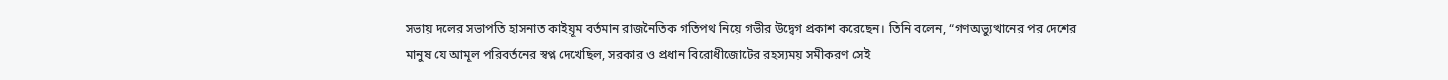সভায় দলের সভাপতি হাসনাত কাইয়ূম বর্তমান রাজনৈতিক গতিপথ নিয়ে গভীর উদ্বেগ প্রকাশ করেছেন। তিনি বলেন, “গণঅভ্যুত্থানের পর দেশের মানুষ যে আমূল পরিবর্তনের স্বপ্ন দেখেছিল, সরকার ও প্রধান বিরোধীজোটের রহস্যময় সমীকরণ সেই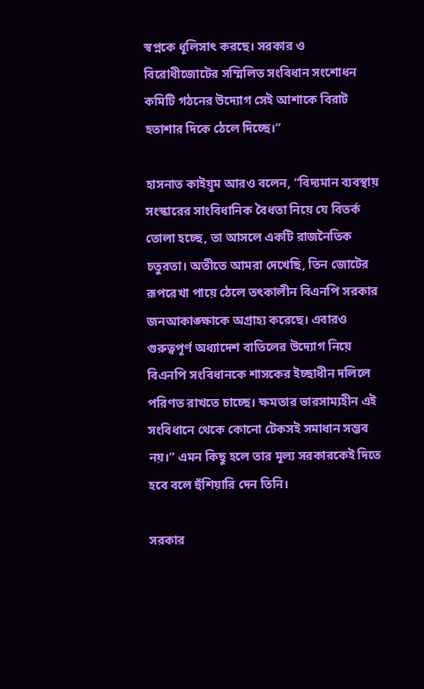স্বপ্নকে ধূলিসাৎ করছে। সরকার ও বিরোধীজোটের সম্মিলিত সংবিধান সংশোধন কমিটি গঠনের উদ্যোগ সেই আশাকে বিরাট হতাশার দিকে ঠেলে দিচ্ছে।”

হাসনাত কাইয়ূম আরও বলেন, “বিদ্যমান ব্যবস্থায় সংস্কারের সাংবিধানিক বৈধতা নিয়ে যে বিতর্ক তোলা হচ্ছে, তা আসলে একটি রাজনৈতিক চতুরতা। অতীতে আমরা দেখেছি, তিন জোটের রূপরেখা পায়ে ঠেলে তৎকালীন বিএনপি সরকার জনআকাঙ্ক্ষাকে অগ্রাহ্য করেছে। এবারও গুরুত্বপূর্ণ অধ্যাদেশ বাতিলের উদ্যোগ নিয়ে বিএনপি সংবিধানকে শাসকের ইচ্ছাধীন দলিলে পরিণত রাখতে চাচ্ছে। ক্ষমতার ভারসাম্যহীন এই সংবিধানে থেকে কোনো টেকসই সমাধান সম্ভব নয়।” এমন কিছু হলে তার মূল্য সরকারকেই দিতে হবে বলে হুঁশিয়ারি দেন তিনি।

সরকার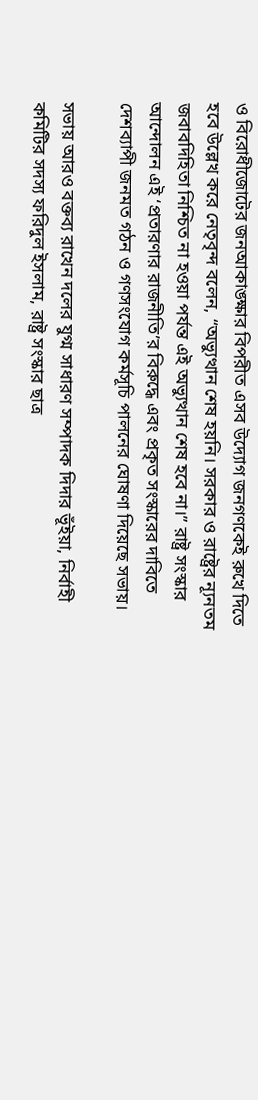ও বিরোধীজোটের জনআকাঙ্ক্ষার বিপরীত এসব উদ্যোগ জনগণকেই রুখে দিতে হবে উল্লেখ করে নেতৃবৃন্দ বলেন, “অভ্যুত্থান শেষ হয়নি। সরকার ও রাষ্ট্রের ন্যূনতম জবাবদিহিতা নিশ্চিত না হওয়া পর্যন্ত এই অভ্যুত্থান শেষ হবে না।” রাষ্ট্র সংস্কার আন্দোলন এই ‘প্রতারণার রাজনীতি’র বিরুদ্ধে এবং প্রকৃত সংস্কারের দাবিতে দেশব্যাপী জনমত গঠন ও গণসংযোগ কর্মসূচি পালনের ঘোষণা দিয়েছে সভায়।

সভায় আরও বক্তব্য রাখেন দলের যুগ্ম সাধারণ সম্পাদক দিদার ভূঁইয়া, নির্বাহী কমিটির সদস্য ফরিদুল ইসলাম, রাষ্ট্র সংস্কার ছাত্র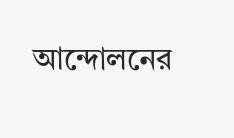আন্দোলনের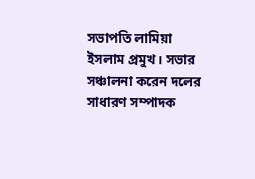সভাপতি লামিয়া ইসলাম প্রমুখ। সভার সঞ্চালনা করেন দলের সাধারণ সম্পাদক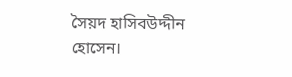সৈয়দ হাসিবউদ্দীন হোসেন।